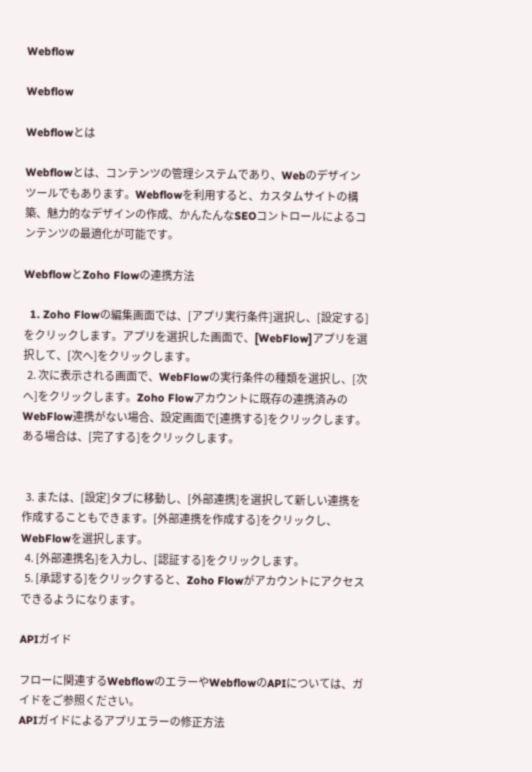Webflow

Webflow

Webflowとは

Webflowとは、コンテンツの管理システムであり、Webのデザインツールでもあります。Webflowを利用すると、カスタムサイトの構築、魅力的なデザインの作成、かんたんなSEOコントロールによるコンテンツの最適化が可能です。

WebflowとZoho Flowの連携方法

  1. Zoho Flowの編集画面では、[アプリ実行条件]選択し、[設定する]をクリックします。アプリを選択した画面で、[WebFlow]アプリを選択して、[次へ]をクリックします。
  2. 次に表示される画面で、WebFlowの実行条件の種類を選択し、[次へ]をクリックします。Zoho Flowアカウントに既存の連携済みのWebFlow連携がない場合、設定画面で[連携する]をクリックします。ある場合は、[完了する]をクリックします。


  3. または、[設定]タブに移動し、[外部連携]を選択して新しい連携を作成することもできます。[外部連携を作成する]をクリックし、WebFlowを選択します。
  4. [外部連携名]を入力し、[認証する]をクリックします。
  5. [承認する]をクリックすると、Zoho Flowがアカウントにアクセスできるようになります。

APIガイド

フローに関連するWebflowのエラーやWebflowのAPIについては、ガイドをご参照ください。
APIガイドによるアプリエラーの修正方法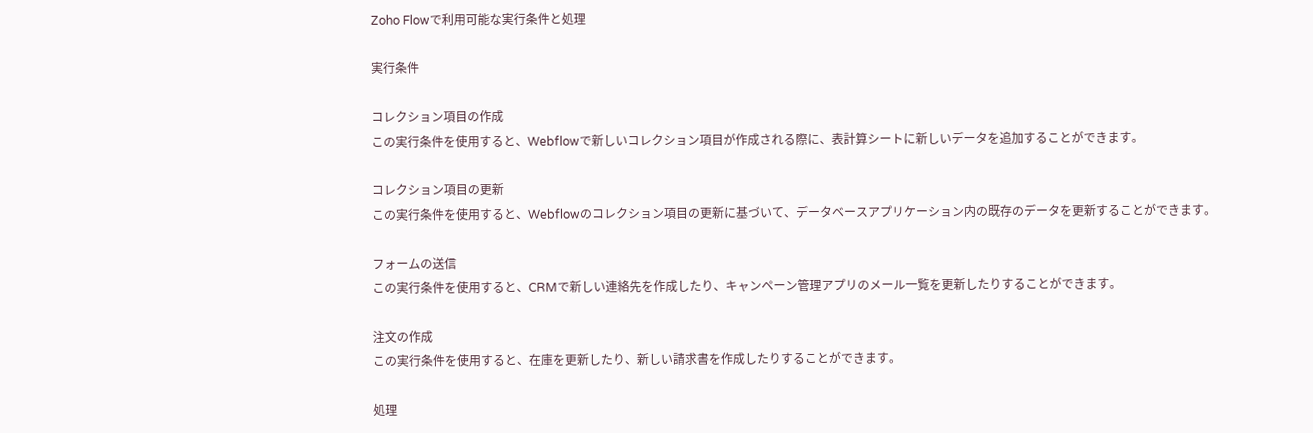Zoho Flowで利用可能な実行条件と処理

実行条件

コレクション項目の作成
この実行条件を使用すると、Webflowで新しいコレクション項目が作成される際に、表計算シートに新しいデータを追加することができます。

コレクション項目の更新
この実行条件を使用すると、Webflowのコレクション項目の更新に基づいて、データベースアプリケーション内の既存のデータを更新することができます。

フォームの送信
この実行条件を使用すると、CRMで新しい連絡先を作成したり、キャンペーン管理アプリのメール一覧を更新したりすることができます。

注文の作成
この実行条件を使用すると、在庫を更新したり、新しい請求書を作成したりすることができます。

処理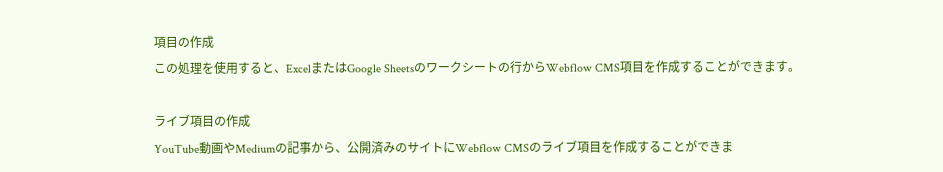項目の作成
この処理を使用すると、ExcelまたはGoogle Sheetsのワークシートの行からWebflow CMS項目を作成することができます。

ライブ項目の作成
YouTube動画やMediumの記事から、公開済みのサイトにWebflow CMSのライブ項目を作成することができま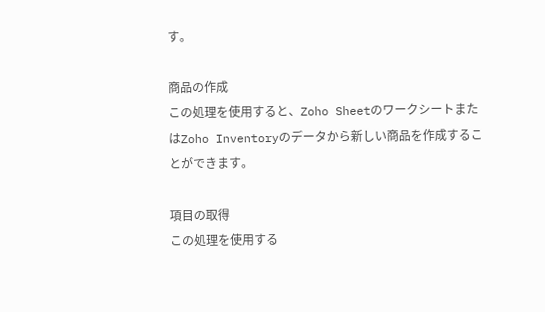す。

商品の作成
この処理を使用すると、Zoho SheetのワークシートまたはZoho Inventoryのデータから新しい商品を作成することができます。

項目の取得
この処理を使用する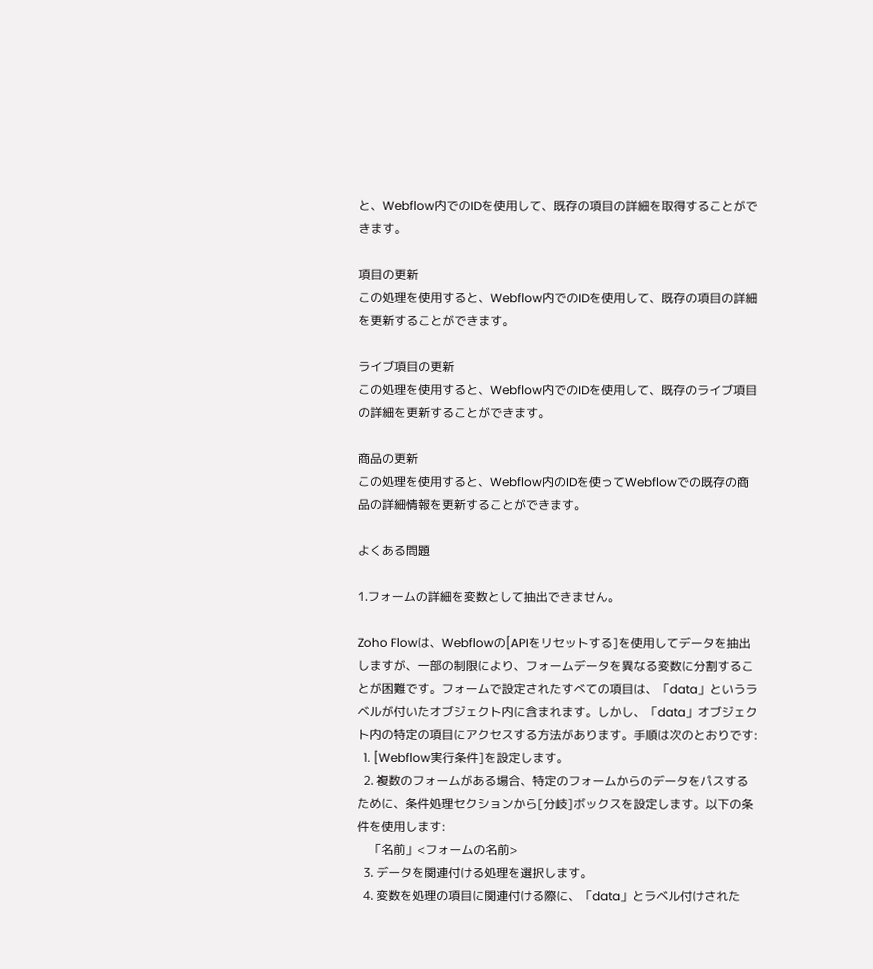と、Webflow内でのIDを使用して、既存の項目の詳細を取得することができます。

項目の更新
この処理を使用すると、Webflow内でのIDを使用して、既存の項目の詳細を更新することができます。

ライブ項目の更新
この処理を使用すると、Webflow内でのIDを使用して、既存のライブ項目の詳細を更新することができます。

商品の更新
この処理を使用すると、Webflow内のIDを使ってWebflowでの既存の商品の詳細情報を更新することができます。

よくある問題

1.フォームの詳細を変数として抽出できません。

Zoho Flowは、Webflowの[APIをリセットする]を使用してデータを抽出しますが、一部の制限により、フォームデータを異なる変数に分割することが困難です。フォームで設定されたすべての項目は、「data」というラベルが付いたオブジェクト内に含まれます。しかし、「data」オブジェクト内の特定の項目にアクセスする方法があります。手順は次のとおりです:
  1. [Webflow実行条件]を設定します。
  2. 複数のフォームがある場合、特定のフォームからのデータをパスするために、条件処理セクションから[分岐]ボックスを設定します。以下の条件を使用します:
    「名前」<フォームの名前>
  3. データを関連付ける処理を選択します。
  4. 変数を処理の項目に関連付ける際に、「data」とラベル付けされた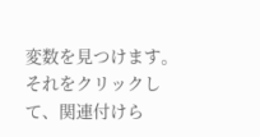変数を見つけます。それをクリックして、関連付けら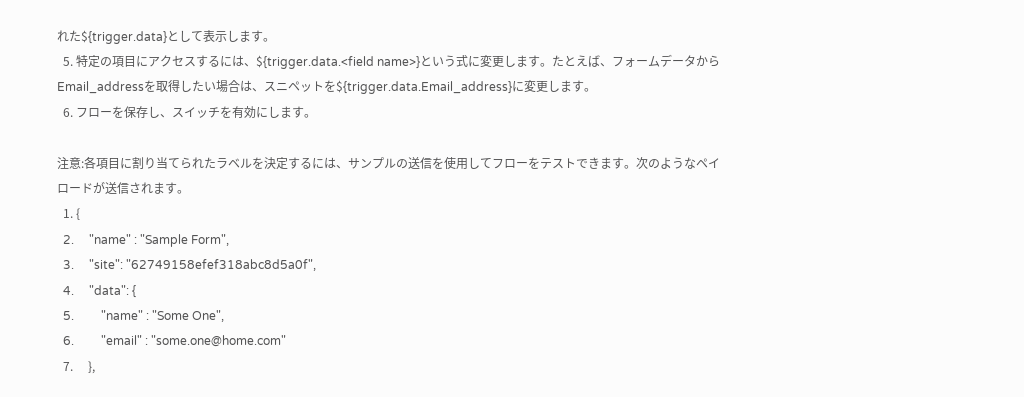れた${trigger.data}として表示します。
  5. 特定の項目にアクセスするには、${trigger.data.<field name>}という式に変更します。たとえば、フォームデータからEmail_addressを取得したい場合は、スニペットを${trigger.data.Email_address}に変更します。
  6. フローを保存し、スイッチを有効にします。

注意:各項目に割り当てられたラベルを決定するには、サンプルの送信を使用してフローをテストできます。次のようなペイロードが送信されます。
  1. {
  2.     "name" : "Sample Form",
  3.     "site": "62749158efef318abc8d5a0f",
  4.     "data": {
  5.         "name" : "Some One",
  6.         "email" : "some.one@home.com"
  7.     },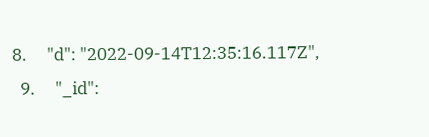8.     "d": "2022-09-14T12:35:16.117Z",
  9.     "_id":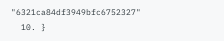"6321ca84df3949bfc6752327"
  10. }